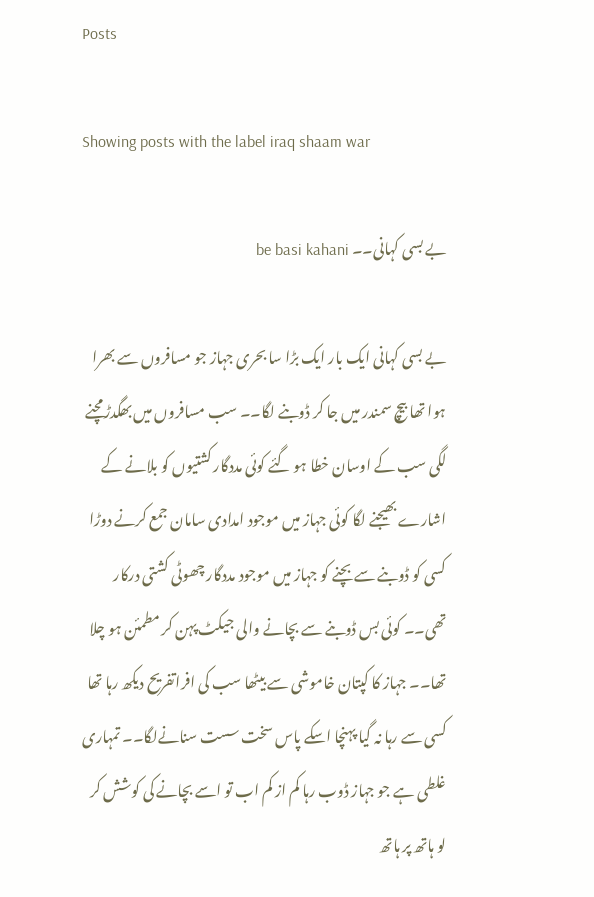Posts

Showing posts with the label iraq shaam war

بے بسی کہانی۔۔ be basi kahani

بے بسی کہانی ایک بار ایک بڑا سا بحری جہاز جو مسافروں سے بھرا ہوا تھا بیچ سمندر میں جا کر ڈوبنے لگا۔۔ سب مسافروں میں بھگدڑ مچنے لگی سب کے اوسان خطا ہو گئے کوئی مددگار کشتیوں کو بلانے کے اشارے بھیجنے لگا کوئی جہاز میں موجود امدادی سامان جمع کرنے دوڑا کسی کو ڈوبنے سے بچنے کو جہاز میں موجود مددگار چھوٹی کشتی درکار تھی۔۔ کوئی بس ڈوبنے سے بچانے والی جیکٹ پہن کر مطمئن ہو چلا تھا۔۔ جہاز کا کپتان خاموشی سے بیٹھا سب کی افراتفریح دیکھ رہا تھا کسی سے رہا نہ گیا پہنچا اسکے پاس سخت سست سنانےلگا۔۔ تمہاری غلطی ہے جو جہاز ڈوب رہا کم از کم اب تو اسے بچانے کی کوشش کر لو ہاتھ پر ہاتھ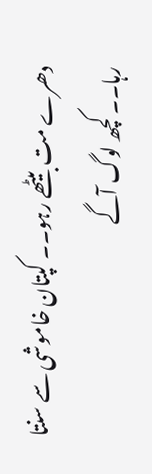دھرے مت بیٹھے رہو۔۔ کپتان خاموشی سے سنتا رہا۔۔ کچھ لوگ آگے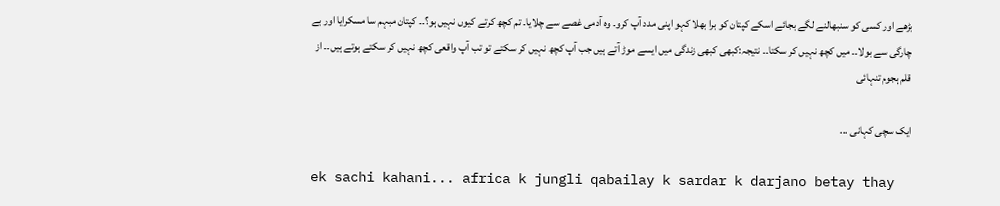بڑھے اور کسی کو سنبھالنے لگے بجائے اسکے کپتان کو برا بھلا کہو اپنی مدد آپ کرو۔ وہ آدمی غصے سے چلایا۔ تم کچھ کرتے کیوں نہیں ہو؟۔۔ کپتان مبہم سا مسکرایا اور بے چارگی سے بولا۔۔ میں کچھ نہیں کر سکتا۔۔ نتیجہ:کبھی کبھی زندگی میں ایسے موڑ آتے ہیں جب آپ کچھ نہیں کر سکتے تو تب آپ واقعی کچھ نہیں کر سکتے ہوتے ہیں۔۔ از قلم ہجوم تنہائی

ایک سچی کہانی ...

ek sachi kahani... africa k jungli qabailay k sardar k darjano betay thay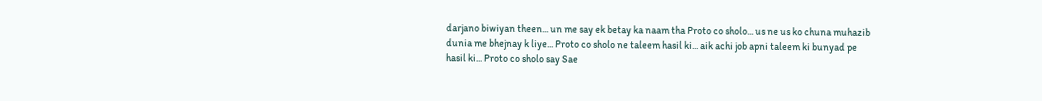darjano biwiyan theen... un me say ek betay ka naam tha Proto co sholo... us ne us ko chuna muhazib dunia me bhejnay k liye... Proto co sholo ne taleem hasil ki... aik achi job apni taleem ki bunyad pe hasil ki... Proto co sholo say Sae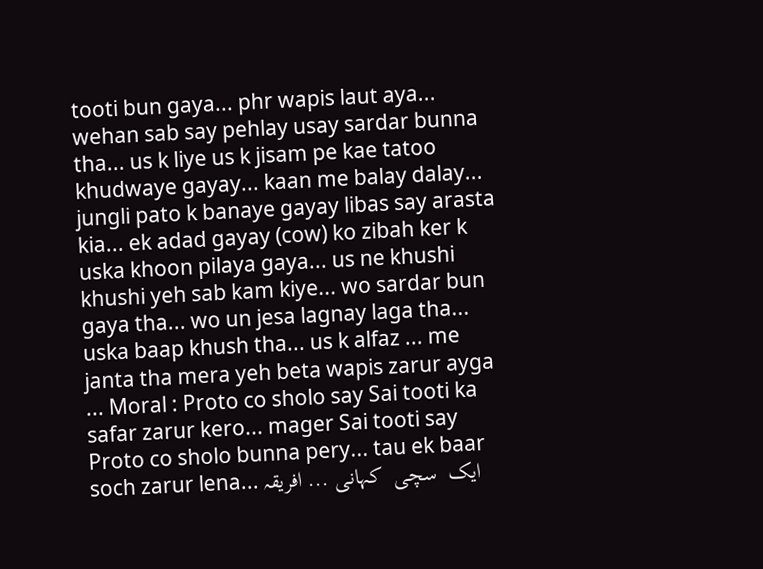tooti bun gaya... phr wapis laut aya... wehan sab say pehlay usay sardar bunna tha... us k liye us k jisam pe kae tatoo khudwaye gayay... kaan me balay dalay... jungli pato k banaye gayay libas say arasta kia... ek adad gayay (cow) ko zibah ker k uska khoon pilaya gaya... us ne khushi khushi yeh sab kam kiye... wo sardar bun gaya tha... wo un jesa lagnay laga tha... uska baap khush tha... us k alfaz ... me janta tha mera yeh beta wapis zarur ayga ... Moral : Proto co sholo say Sai tooti ka safar zarur kero... mager Sai tooti say Proto co sholo bunna pery... tau ek baar soch zarur lena... ایک  سچی  کہانی ... افریقہ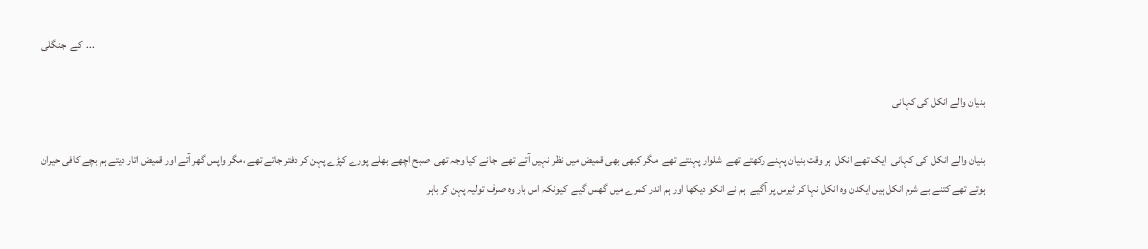کے  جنگلی  ...

بنیان والے انکل کی کہانی

بنیان والے انکل  کی کہانی  ایک تھے انکل  ہر وقت بنیان پہنے رکھتے تھے  شلوار پہنتے تھے  مگر کبھی بھی قمیض میں نظر نہیں آتے تھے  جانے کیا وجہ تھی  صبح اچھے بھلے پورے کپڑے پہن کر دفتر جاتے تھے ،مگر واپس گھر آتے اور قمیض اتار دیتے ہم بچے کافی حیران ہوتے تھے کتنے بے شرم انکل ہیں ایکدن وہ انکل نہا کر ٹیرس پر آگیے  ہم نے انکو دیکھا اور ہم اندر کمرے میں گھس گیے  کیونکہ اس بار وہ صرف تولیہ پہن کر باہر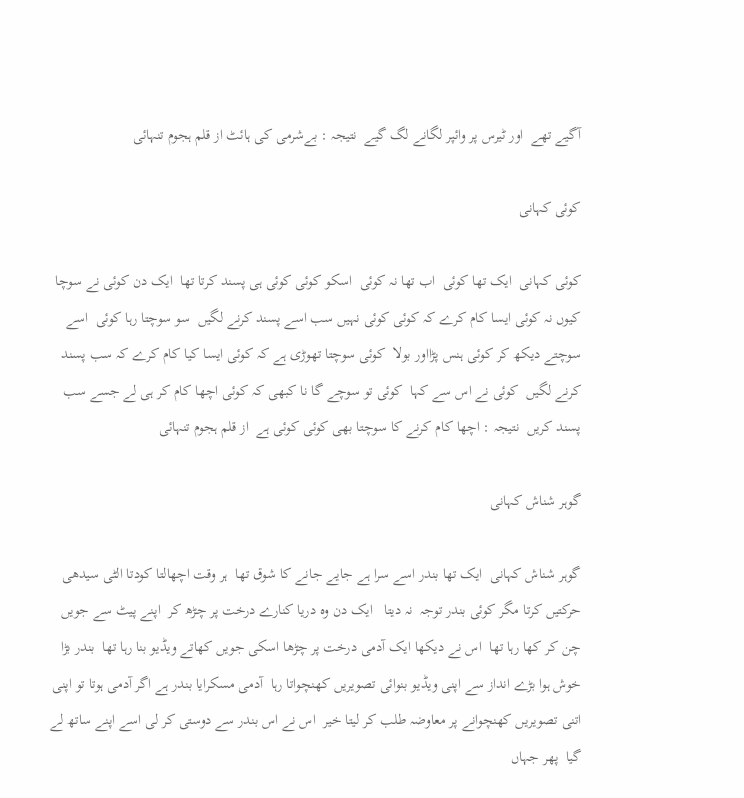آگیے تھے  اور ٹیرس پر وائپر لگانے لگ گیے  نتیجہ : بےشرمی کی ہائٹ از قلم ہجوم تنہائی

کوئی کہانی

کوئی کہانی  ایک تھا کوئی  اب تھا نہ کوئی  اسکو کوئی کوئی ہی پسند کرتا تھا  ایک دن کوئی نے سوچا  کیوں نہ کوئی ایسا کام کرے کہ کوئی کوئی نہیں سب اسے پسند کرنے لگیں  سو سوچتا رہا کوئی  اسے سوچتے دیکھ کر کوئی ہنس پڑااور بولا  کوئی سوچتا تھوڑی ہے کہ کوئی ایسا کیا کام کرے کہ سب پسند کرنے لگیں  کوئی نے اس سے کہا  کوئی تو سوچے گا نا کبھی کہ کوئی اچھا کام کر ہی لے جسے سب پسند کریں  نتیجہ : اچھا کام کرنے کا سوچتا بھی کوئی کوئی ہے  از قلم ہجوم تنہائی

گوہر شناش کہانی

گوہر شناش کہانی  ایک تھا بندر اسے سرا ہے جایے جانے کا شوق تھا  ہر وقت اچھالتا کودتا الٹی سیدھی حرکتیں کرتا مگر کوئی بندر توجہ  نہ دیتا   ایک دن وہ دریا کنارے درخت پر چڑھ کر  اپنے پیٹ سے جویں چن کر کھا رہا تھا  اس نے دیکھا ایک آدمی درخت پر چڑھا اسکی جویں کھاتے ویڈیو بنا رہا تھا  بندر بڑا خوش ہوا بڑے انداز سے اپنی ویڈیو بنوائی تصویریں کھنچواتا رہا  آدمی مسکرایا بندر ہے اگر آدمی ہوتا تو اپنی اتنی تصویریں کھنچوانے پر معاوضہ طلب کر لیتا خیر  اس نے اس بندر سے دوستی کر لی اسے اپنے ساتھ لے گیا  پھر جہاں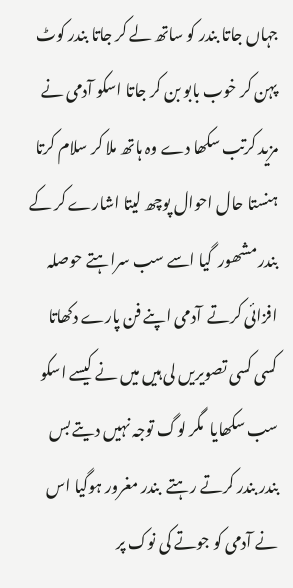جہاں جاتا بندر کو ساتھ لے کر جاتا بندر کوٹ پہن کر خوب بابو بن کر جاتا اسکو آدمی نے مزید کرتب سکھا دے وہ ہاتھ ملا کر سلام کرتا ہنستا حال احوال پوچھ لیتا اشارے کر کے بندر مشھور  گیا اسے سب سراہتے حوصلہ افزائی کرتے  آدمی اپنے فن پارے دکھاتا کسی کسی تصویریں لی ہیں میں نے کیسے اسکو سب سکھایا  مگر لوگ توجہ نہیں دیتے بس بندر بندر کرتے رہتے  بندر مغرور ہوگیا اس نے آدمی کو جوتے کی نوک پر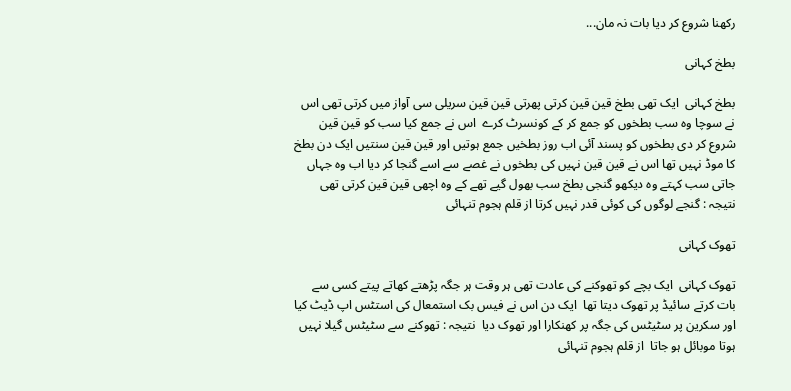رکھنا شروع کر دیا بات نہ مان...

بطخ کہانی

بطخ کہانی  ایک تھی بطخ قین قین کرتی پھرتی قین قین سریلی سی آواز میں کرتی تھی اس نے سوچا وہ سب بطخوں کو جمع کر کے کونسرٹ کرے  اس نے جمع کیا سب کو قین قین شروع کر دی بطخوں کو پسند آئی اب روز بطخیں جمع ہوتیں اور قین قین سنتیں ایک دن بطخ کا موڈ نہیں تھا اس نے قین قین نہیں کی بطخوں نے غصے سے اسے گنجا کر دیا اب وہ جہاں جاتی سب کہتے وہ دیکھو گنجی بطخ سب بھول گیے تھے کے وہ اچھی قین قین کرتی تھی نتیجہ : گنجے لوگوں کی کوئی قدر نہیں کرتا از قلم ہجوم تنہائی

تھوک کہانی

تھوک کہانی  ایک بچے کو تھوکنے کی عادت تھی ہر وقت ہر جگہ پڑھتے کھاتے پیتے کسی سے بات کرتے سائیڈ پر تھوک دیتا تھا  ایک دن اس نے فیس بک استمعال کی استٹس اپ ڈیٹ کیا اور سکرین پر سٹیٹس کی جگہ پر کھنکارا اور تھوک دیا  نتیجہ : تھوکنے سے سٹیٹس گیلا نہیں ہوتا موبائل ہو جاتا  از قلم ہجوم تنہائی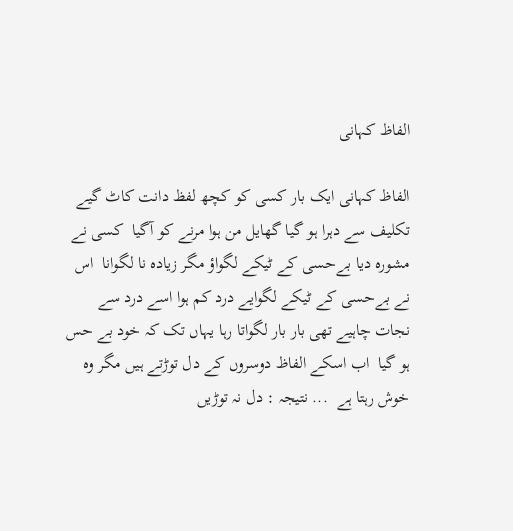الفاظ کہانی

الفاظ کہانی ایک بار کسی کو کچھ لفظ دانت کاٹ گیے  تکلیف سے دہرا ہو گیا گھایل من ہوا مرنے کو آگیا  کسی نے مشورہ دیا بےحسی کے ٹیکے لگواؤ مگر زیادہ نا لگوانا  اس نے بےحسی کے ٹیکے لگوایے درد کم ہوا اسے درد سے نجات چاہیے تھی بار بار لگواتا رہا یہاں تک کہ خود بے حس ہو گیا  اب اسکے الفاظ دوسروں کے دل توڑتے ہیں مگر وہ خوش رہتا ہے  ... نتیجہ : دل نہ توڑیں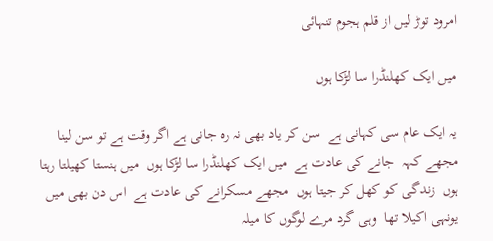امرود توڑ لیں از قلم ہجوم تنہائی

میں ایک کھلنڈرا سا لڑکا ہوں

یہ ایک عام سی کہانی ہے  سن کر یاد بھی نہ رہ جانی ہے اگر وقت ہے تو سن لینا  مجھے کہہ  جانے کی عادت ہے  میں ایک کھلنڈرا سا لڑکا ہوں  میں ہنستا کھیلتا رہتا ہوں  زندگی کو کھل کر جیتا ہوں  مجھے مسکرانے کی عادت ہے  اس دن بھی میں یونہی اکیلا تھا  وہی گرد مرے لوگوں کا میلہ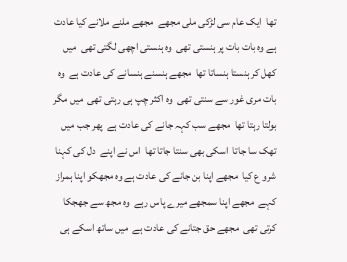تھا  ایک عام سی لڑکی ملی مجھے  مجھے ملنے ملانے کیا عادت ہے وہ بات بات پر ہنستی تھی  وہ ہنستی اچھی لگتی تھی  میں کھل کر ہنستا ہنساتا تھا  مجھے ہنسنے ہنسانے کی عادت ہے  وہ بات مری غور سے سنتی تھی  وہ اکثر چپ ہی رہتی تھی  میں مگر بولتا رہتا تھا  مجھے سب کہہ جانے کی عادت ہے  پھر جب میں تھک سا جاتا  اسکی بھی سنتا جاتا تھا  اس نے اپنے  دل کی کہنا شرو ع کیا  مجھے اپنا بن جانے کی عادت ہے وہ مجھکو اپنا ہمراز کہے  مجھے اپنا سمجھے میرے پاس رہے  وہ مجھ سے جھجکا کرتی تھی  مجھے حق جتانے کی عادت ہے  میں ساتھ اسکے ہی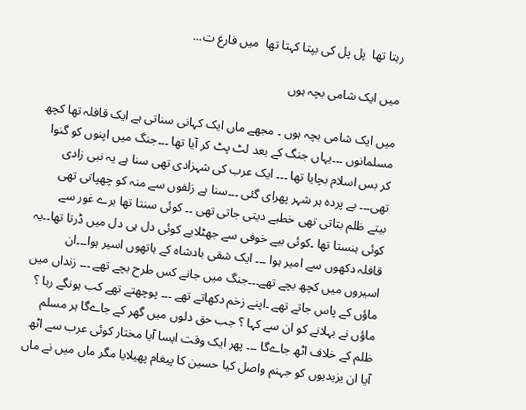رہتا تھا  پل پل کی بپتا کہتا تھا  میں فارغ ت...

میں ایک شامی بچہ ہوں

میں ایک شامی بچہ ہوں ۔ مجھے ماں ایک کہانی سناتی ہے ایک قافلہ تھا کچھ مسلمانوں ۔۔۔یہاں جنگ کے بعد لٹ پٹ کر آیا تھا ۔۔۔جنگ میں اپنوں کو گنوا کر بس اسلام بچایا تھا ۔۔۔ ایک عرب کی شہزادی تھی سنا ہے یہ نبی زادی تھی۔۔۔ بے پردہ ہر شہر پھرای گئی ۔۔۔سنا ہے زلفوں سے منہ کو چھپاتی تھی بیتے ظلم بتاتی تھی خطبے دیتی جاتی تھی ۔۔ کوئی سنتا تھا برے غور سے کوئی ہنستا تھا ۔کوئی بیے خوفی سے جھٹلایے کوئی دل ہی دل میں ڈرتا تھا۔۔یہ قافلہ دکھوں سے امیر ہوا ۔۔۔ ایک شقی بادشاہ کے ہاتھوں اسیر ہوا۔۔۔ان اسیروں میں کچھ بچے تھے۔۔۔جنگ میں جانے کس طرح بچے تھے ۔۔۔ زنداں میں ماؤں کے پاس جاتے تھے ۔اپنے زخم دکھاتے تھے ۔۔۔ پوچھتے تھے کب ہونگے رہا ؟ ماؤں نے بہلانے کو ان سے کہا ؟ جب حق دلوں میں گھر کے جاےگا ہر مسلم ظلم کے خلاف اٹھ جاےگا ۔۔۔ پھر ایک وقت ایسا آیا مختار کوئی عرب سے اٹھ آیا ان یزیدیوں کو جہنم واصل کیا حسین کا پیغام پھیلایا مگر ماں میں نے ماں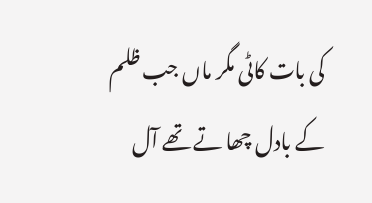کی بات کاٹی مگر ماں جب ظلم کے بادل چھا تے تھے آل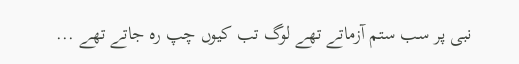نبی پر سب ستم آزماتے تھے لوگ تب کیوں چپ رہ جاتے تھے ...